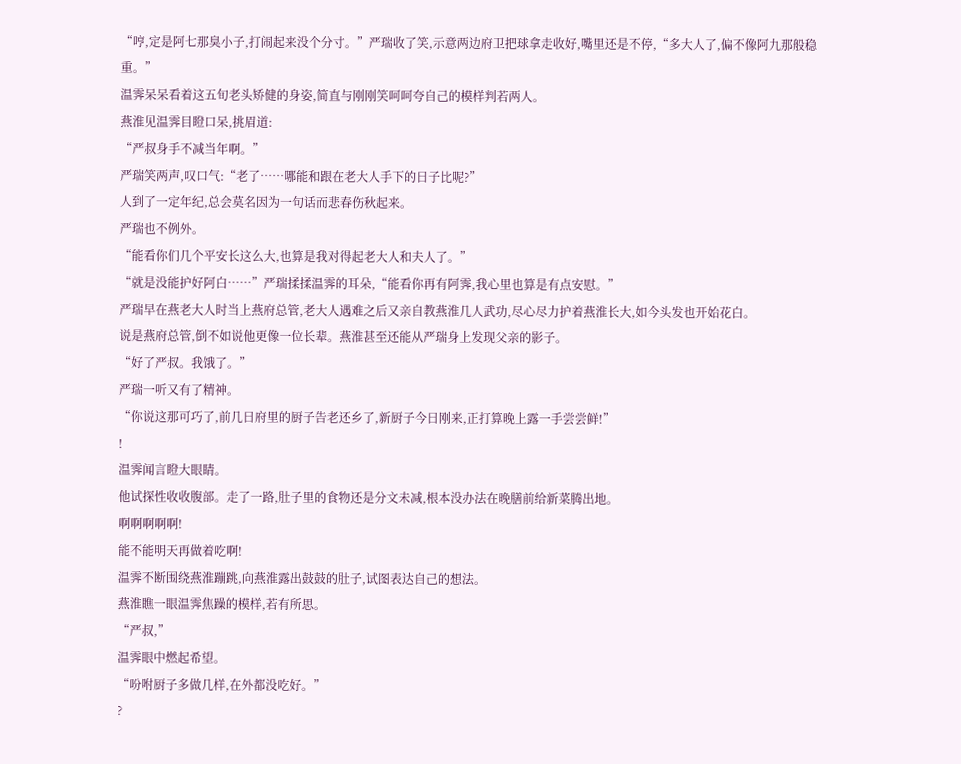“哼,定是阿七那臭小子,打闹起来没个分寸。”严瑞收了笑,示意两边府卫把球拿走收好,嘴里还是不停,“多大人了,偏不像阿九那般稳重。”
温霁呆呆看着这五旬老头矫健的身姿,简直与刚刚笑呵呵夸自己的模样判若两人。
燕淮见温霁目瞪口呆,挑眉道:
“严叔身手不减当年啊。”
严瑞笑两声,叹口气:“老了……哪能和跟在老大人手下的日子比呢?”
人到了一定年纪,总会莫名因为一句话而悲春伤秋起来。
严瑞也不例外。
“能看你们几个平安长这么大,也算是我对得起老大人和夫人了。”
“就是没能护好阿白……”严瑞揉揉温霁的耳朵,“能看你再有阿霁,我心里也算是有点安慰。”
严瑞早在燕老大人时当上燕府总管,老大人遇难之后又亲自教燕淮几人武功,尽心尽力护着燕淮长大,如今头发也开始花白。
说是燕府总管,倒不如说他更像一位长辈。燕淮甚至还能从严瑞身上发现父亲的影子。
“好了严叔。我饿了。”
严瑞一听又有了精神。
“你说这那可巧了,前几日府里的厨子告老还乡了,新厨子今日刚来,正打算晚上露一手尝尝鲜!”
!
温霁闻言瞪大眼睛。
他试探性收收腹部。走了一路,肚子里的食物还是分文未减,根本没办法在晚膳前给新菜腾出地。
啊啊啊啊啊!
能不能明天再做着吃啊!
温霁不断围绕燕淮蹦跳,向燕淮露出鼓鼓的肚子,试图表达自己的想法。
燕淮瞧一眼温霁焦躁的模样,若有所思。
“严叔,”
温霁眼中燃起希望。
“吩咐厨子多做几样,在外都没吃好。”
?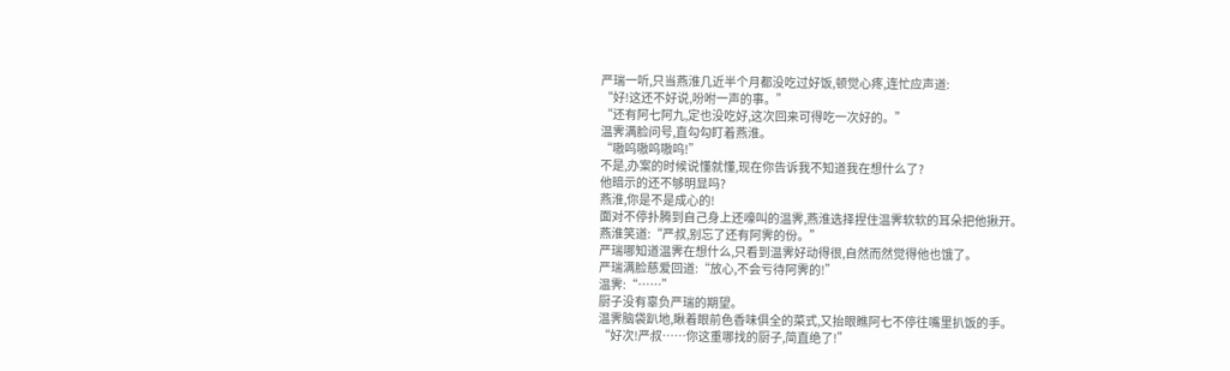严瑞一听,只当燕淮几近半个月都没吃过好饭,顿觉心疼,连忙应声道:
“好!这还不好说,吩咐一声的事。”
“还有阿七阿九,定也没吃好,这次回来可得吃一次好的。”
温霁满脸问号,直勾勾盯着燕淮。
“嗷呜嗷呜嗷呜!”
不是,办案的时候说懂就懂,现在你告诉我不知道我在想什么了?
他暗示的还不够明显吗?
燕淮,你是不是成心的!
面对不停扑腾到自己身上还嚎叫的温霁,燕淮选择捏住温霁软软的耳朵把他揪开。
燕淮笑道:“严叔,别忘了还有阿霁的份。”
严瑞哪知道温霁在想什么,只看到温霁好动得很,自然而然觉得他也饿了。
严瑞满脸慈爱回道:“放心,不会亏待阿霁的!”
温霁:“……”
厨子没有辜负严瑞的期望。
温霁脑袋趴地,瞅着眼前色香味俱全的菜式,又抬眼瞧阿七不停往嘴里扒饭的手。
“好次!严叔……你这重哪找的厨子,简直绝了!”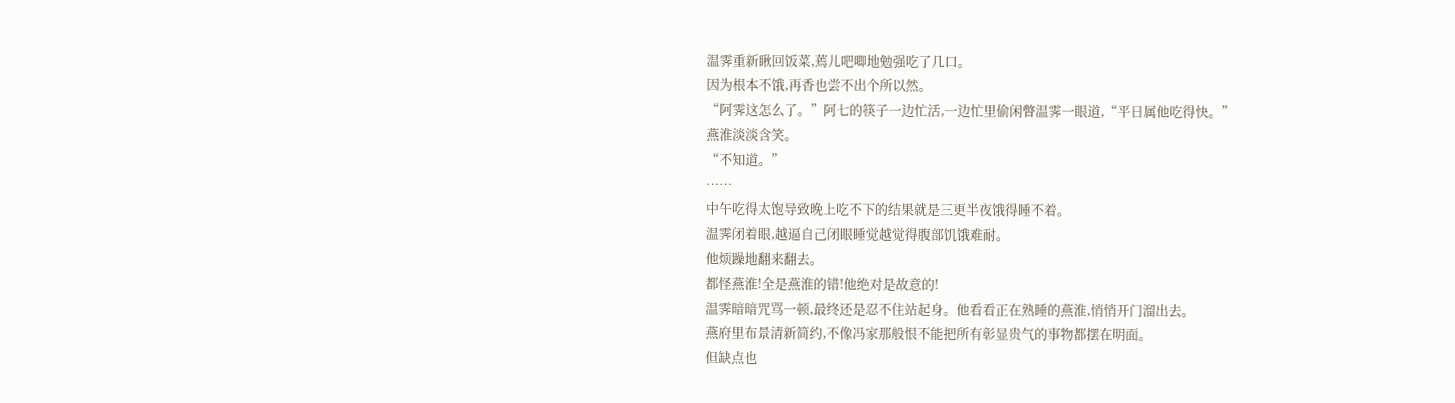温霁重新瞅回饭菜,蔫儿吧唧地勉强吃了几口。
因为根本不饿,再香也尝不出个所以然。
“阿霁这怎么了。”阿七的筷子一边忙活,一边忙里偷闲瞥温霁一眼道,“平日属他吃得快。”
燕淮淡淡含笑。
“不知道。”
……
中午吃得太饱导致晚上吃不下的结果就是三更半夜饿得睡不着。
温霁闭着眼,越逼自己闭眼睡觉越觉得腹部饥饿难耐。
他烦躁地翻来翻去。
都怪燕淮!全是燕淮的错!他绝对是故意的!
温霁暗暗咒骂一顿,最终还是忍不住站起身。他看看正在熟睡的燕淮,悄悄开门溜出去。
燕府里布景清新简约,不像冯家那般恨不能把所有彰显贵气的事物都摆在明面。
但缺点也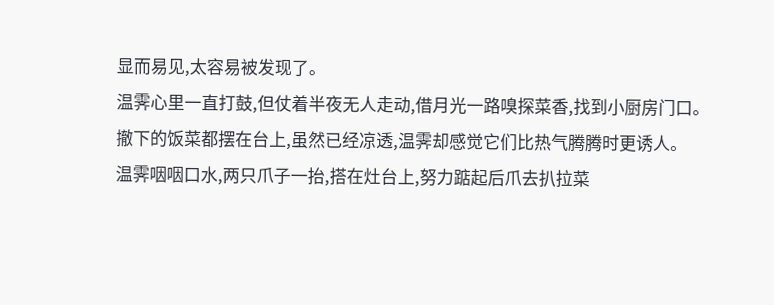显而易见,太容易被发现了。
温霁心里一直打鼓,但仗着半夜无人走动,借月光一路嗅探菜香,找到小厨房门口。
撤下的饭菜都摆在台上,虽然已经凉透,温霁却感觉它们比热气腾腾时更诱人。
温霁咽咽口水,两只爪子一抬,搭在灶台上,努力踮起后爪去扒拉菜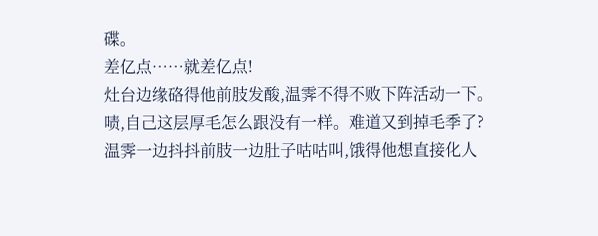碟。
差亿点……就差亿点!
灶台边缘硌得他前肢发酸,温霁不得不败下阵活动一下。
啧,自己这层厚毛怎么跟没有一样。难道又到掉毛季了?
温霁一边抖抖前肢一边肚子咕咕叫,饿得他想直接化人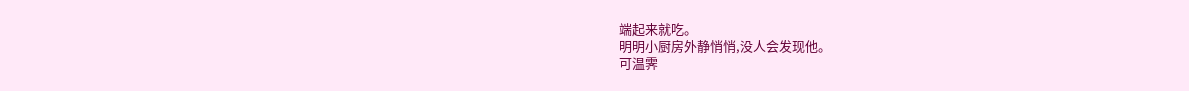端起来就吃。
明明小厨房外静悄悄,没人会发现他。
可温霁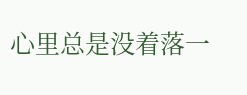心里总是没着落一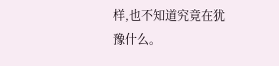样,也不知道究竟在犹豫什么。